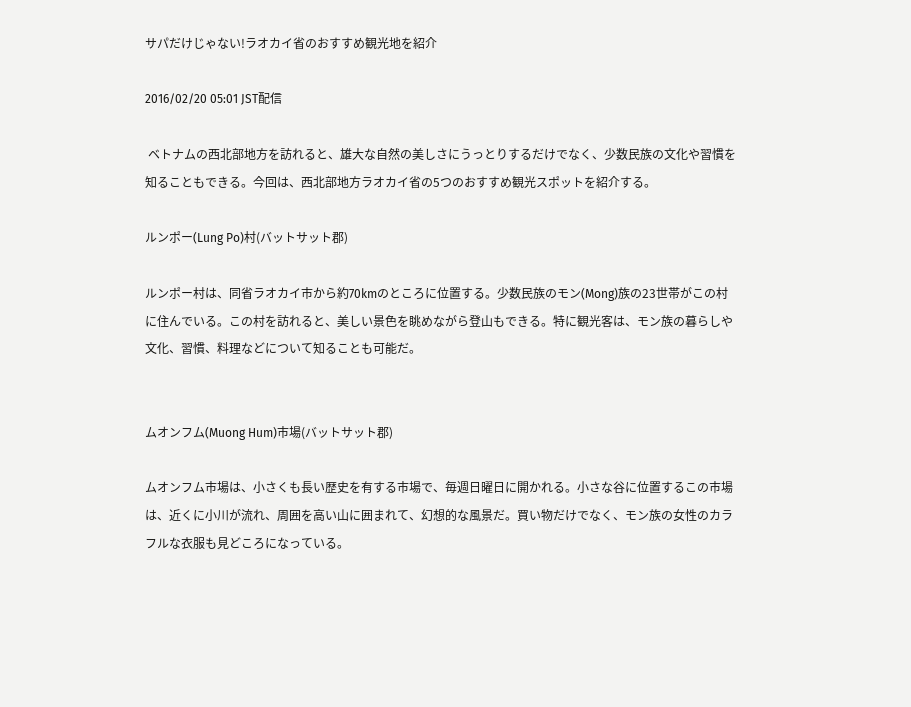サパだけじゃない!ラオカイ省のおすすめ観光地を紹介

2016/02/20 05:01 JST配信

 ベトナムの西北部地方を訪れると、雄大な自然の美しさにうっとりするだけでなく、少数民族の文化や習慣を知ることもできる。今回は、西北部地方ラオカイ省の5つのおすすめ観光スポットを紹介する。

ルンポー(Lung Po)村(バットサット郡)

ルンポー村は、同省ラオカイ市から約70kmのところに位置する。少数民族のモン(Mong)族の23世帯がこの村に住んでいる。この村を訪れると、美しい景色を眺めながら登山もできる。特に観光客は、モン族の暮らしや文化、習慣、料理などについて知ることも可能だ。


ムオンフム(Muong Hum)市場(バットサット郡)

ムオンフム市場は、小さくも長い歴史を有する市場で、毎週日曜日に開かれる。小さな谷に位置するこの市場は、近くに小川が流れ、周囲を高い山に囲まれて、幻想的な風景だ。買い物だけでなく、モン族の女性のカラフルな衣服も見どころになっている。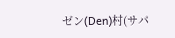ゼン(Den)村(サパ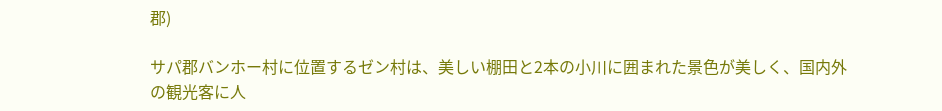郡)

サパ郡バンホー村に位置するゼン村は、美しい棚田と2本の小川に囲まれた景色が美しく、国内外の観光客に人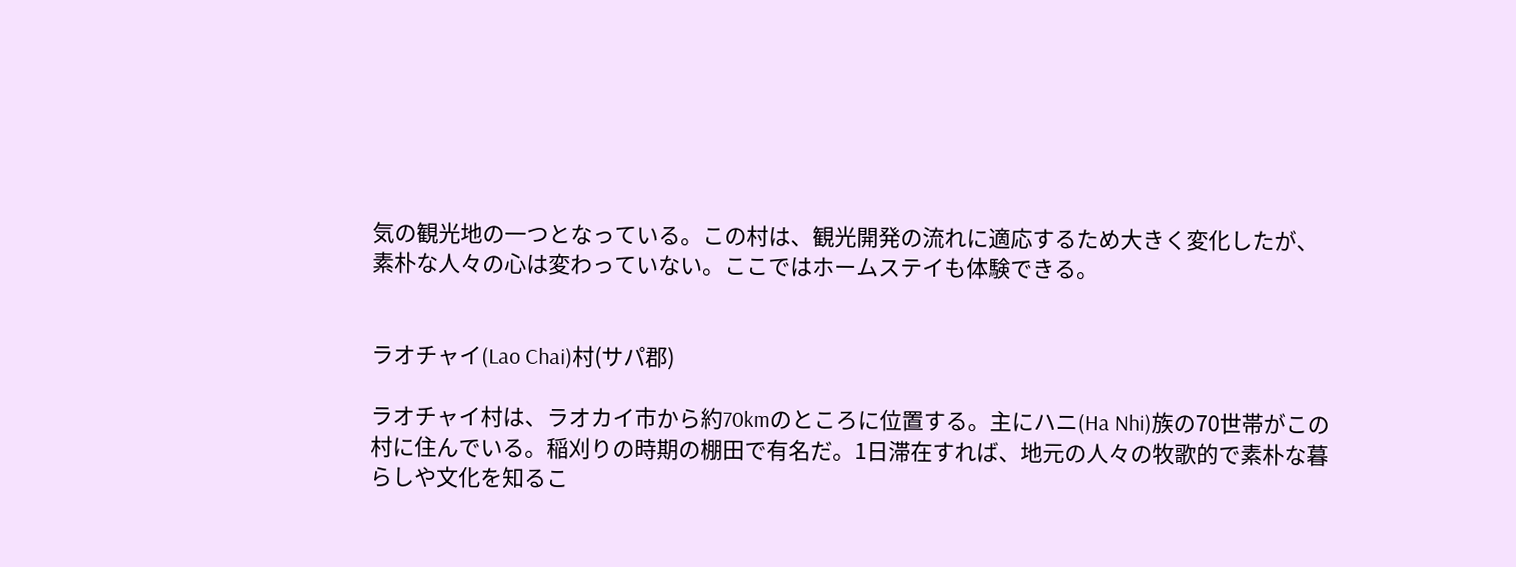気の観光地の一つとなっている。この村は、観光開発の流れに適応するため大きく変化したが、素朴な人々の心は変わっていない。ここではホームステイも体験できる。


ラオチャイ(Lao Chai)村(サパ郡)

ラオチャイ村は、ラオカイ市から約70kmのところに位置する。主にハニ(Ha Nhi)族の70世帯がこの村に住んでいる。稲刈りの時期の棚田で有名だ。1日滞在すれば、地元の人々の牧歌的で素朴な暮らしや文化を知るこ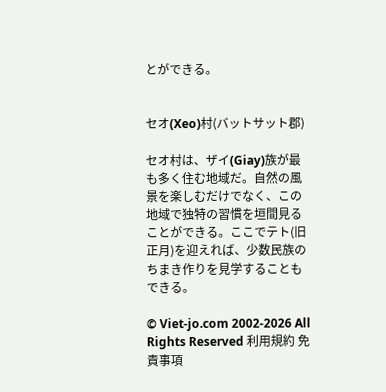とができる。


セオ(Xeo)村(バットサット郡)

セオ村は、ザイ(Giay)族が最も多く住む地域だ。自然の風景を楽しむだけでなく、この地域で独特の習慣を垣間見ることができる。ここでテト(旧正月)を迎えれば、少数民族のちまき作りを見学することもできる。

© Viet-jo.com 2002-2026 All Rights Reserved 利用規約 免責事項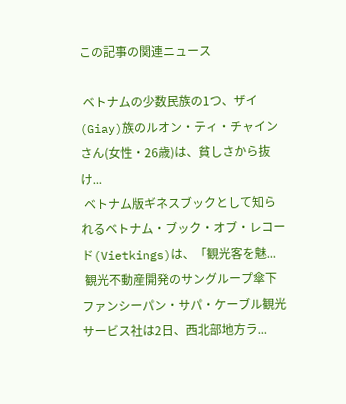この記事の関連ニュース

 ベトナムの少数民族の1つ、ザイ(Giay)族のルオン・ティ・チャインさん(女性・26歳)は、貧しさから抜け...
 ベトナム版ギネスブックとして知られるベトナム・ブック・オブ・レコード(Vietkings)は、「観光客を魅...
 観光不動産開発のサングループ傘下ファンシーパン・サパ・ケーブル観光サービス社は2日、西北部地方ラ...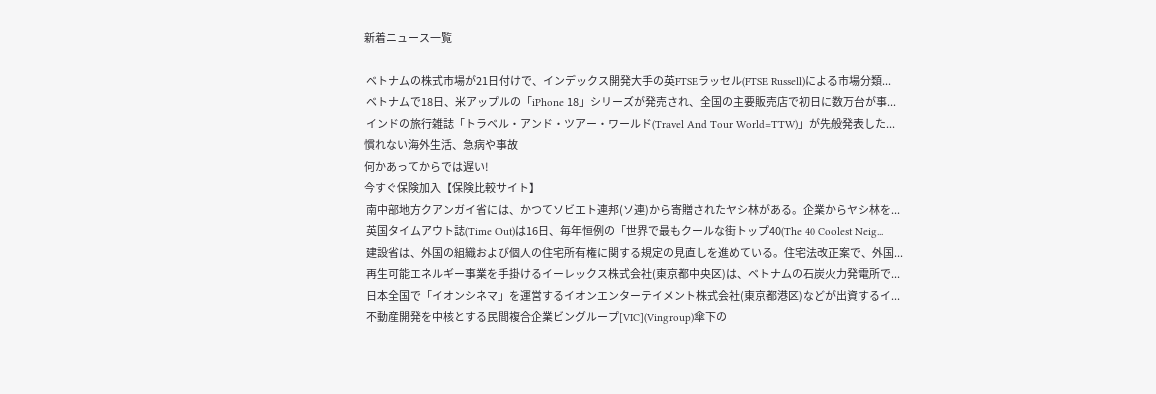新着ニュース一覧

 ベトナムの株式市場が21日付けで、インデックス開発大手の英FTSEラッセル(FTSE Russell)による市場分類...
 ベトナムで18日、米アップルの「iPhone 18」シリーズが発売され、全国の主要販売店で初日に数万台が事...
 インドの旅行雑誌「トラベル・アンド・ツアー・ワールド(Travel And Tour World=TTW)」が先般発表した...
慣れない海外生活、急病や事故
何かあってからでは遅い!
今すぐ保険加入【保険比較サイト】
 南中部地方クアンガイ省には、かつてソビエト連邦(ソ連)から寄贈されたヤシ林がある。企業からヤシ林を...
 英国タイムアウト誌(Time Out)は16日、毎年恒例の「世界で最もクールな街トップ40(The 40 Coolest Neig...
 建設省は、外国の組織および個人の住宅所有権に関する規定の見直しを進めている。住宅法改正案で、外国...
 再生可能エネルギー事業を手掛けるイーレックス株式会社(東京都中央区)は、ベトナムの石炭火力発電所で...
 日本全国で「イオンシネマ」を運営するイオンエンターテイメント株式会社(東京都港区)などが出資するイ...
 不動産開発を中核とする民間複合企業ビングループ[VIC](Vingroup)傘下の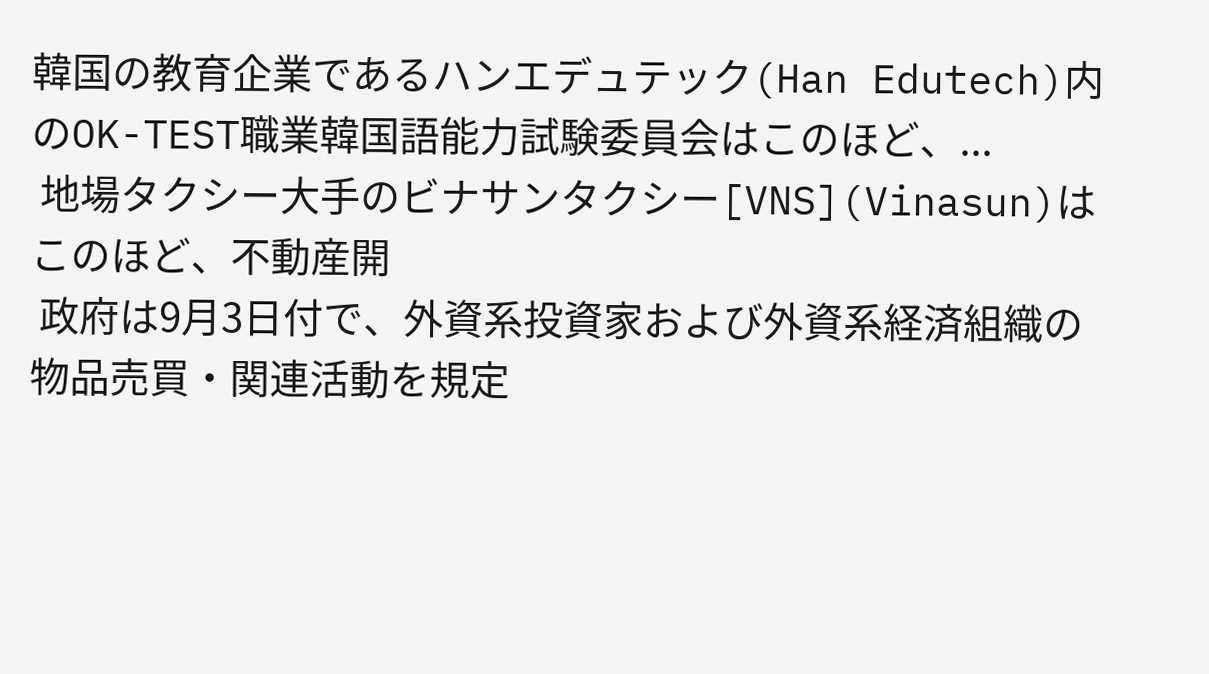韓国の教育企業であるハンエデュテック(Han Edutech)内のOK-TEST職業韓国語能力試験委員会はこのほど、...
 地場タクシー大手のビナサンタクシー[VNS](Vinasun)はこのほど、不動産開
 政府は9月3日付で、外資系投資家および外資系経済組織の物品売買・関連活動を規定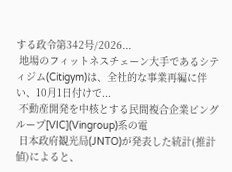する政令第342号/2026...
 地場のフィットネスチェーン大手であるシティジム(Citigym)は、全社的な事業再編に伴い、10月1日付けで...
 不動産開発を中核とする民間複合企業ビングループ[VIC](Vingroup)系の電
 日本政府観光局(JNTO)が発表した統計(推計値)によると、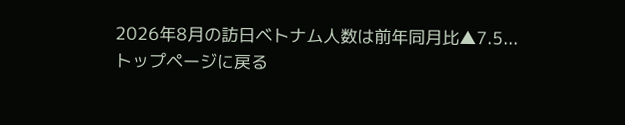2026年8月の訪日ベトナム人数は前年同月比▲7.5...
トップページに戻る